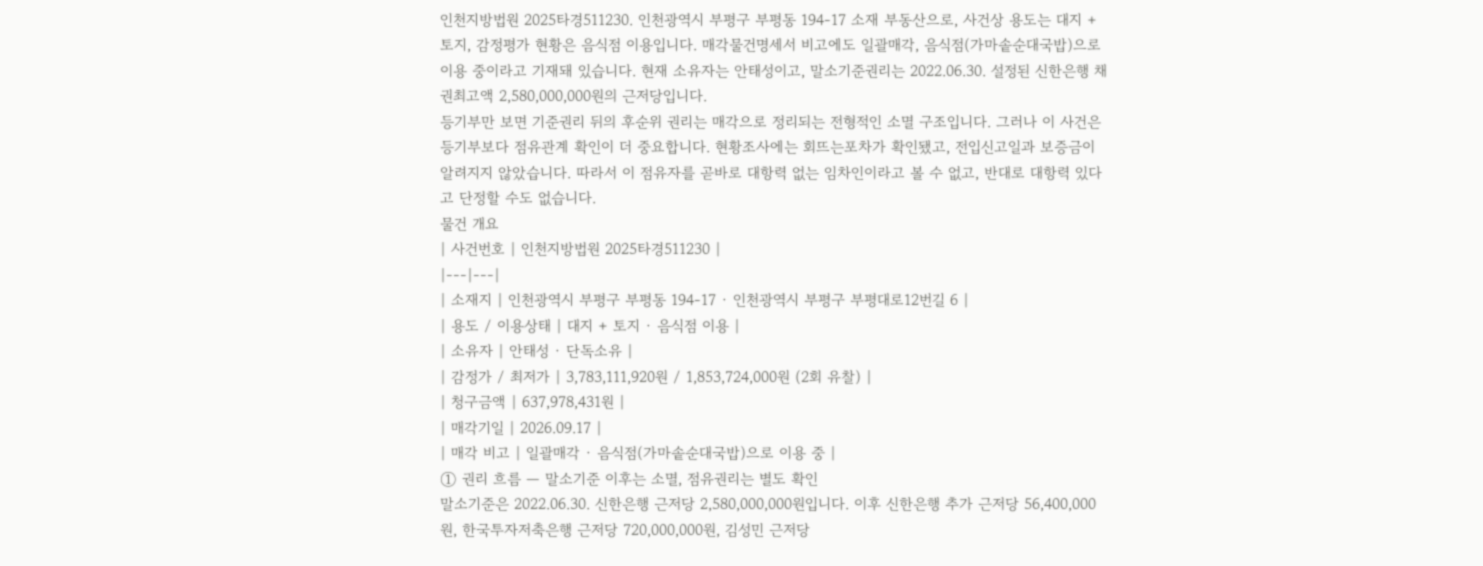인천지방법원 2025타경511230. 인천광역시 부평구 부평동 194-17 소재 부동산으로, 사건상 용도는 대지 + 토지, 감정평가 현황은 음식점 이용입니다. 매각물건명세서 비고에도 일괄매각, 음식점(가마솥순대국밥)으로 이용 중이라고 기재돼 있습니다. 현재 소유자는 안태성이고, 말소기준권리는 2022.06.30. 설정된 신한은행 채권최고액 2,580,000,000원의 근저당입니다.
등기부만 보면 기준권리 뒤의 후순위 권리는 매각으로 정리되는 전형적인 소멸 구조입니다. 그러나 이 사건은 등기부보다 점유관계 확인이 더 중요합니다. 현황조사에는 회뜨는포차가 확인됐고, 전입신고일과 보증금이 알려지지 않았습니다. 따라서 이 점유자를 곧바로 대항력 없는 임차인이라고 볼 수 없고, 반대로 대항력 있다고 단정할 수도 없습니다.
물건 개요
| 사건번호 | 인천지방법원 2025타경511230 |
|---|---|
| 소재지 | 인천광역시 부평구 부평동 194-17 · 인천광역시 부평구 부평대로12번길 6 |
| 용도 / 이용상태 | 대지 + 토지 · 음식점 이용 |
| 소유자 | 안태성 · 단독소유 |
| 감정가 / 최저가 | 3,783,111,920원 / 1,853,724,000원 (2회 유찰) |
| 청구금액 | 637,978,431원 |
| 매각기일 | 2026.09.17 |
| 매각 비고 | 일괄매각 · 음식점(가마솥순대국밥)으로 이용 중 |
① 권리 흐름 — 말소기준 이후는 소멸, 점유권리는 별도 확인
말소기준은 2022.06.30. 신한은행 근저당 2,580,000,000원입니다. 이후 신한은행 추가 근저당 56,400,000원, 한국투자저축은행 근저당 720,000,000원, 김성민 근저당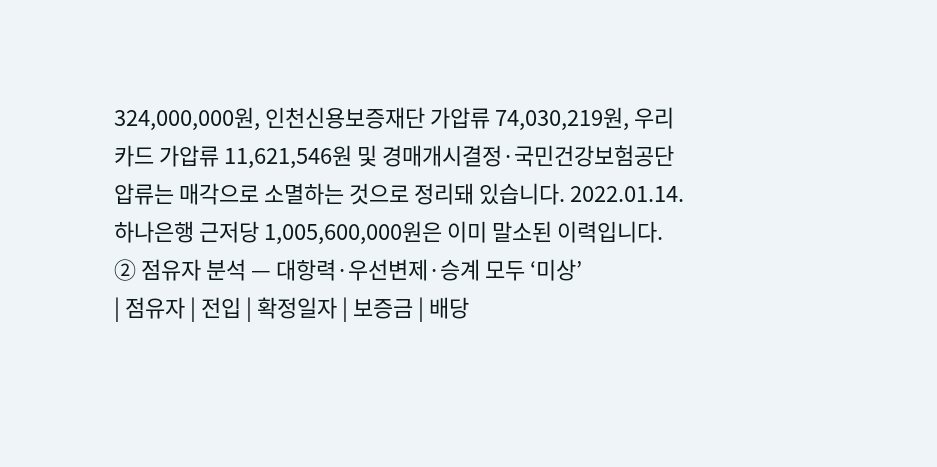324,000,000원, 인천신용보증재단 가압류 74,030,219원, 우리카드 가압류 11,621,546원 및 경매개시결정·국민건강보험공단 압류는 매각으로 소멸하는 것으로 정리돼 있습니다. 2022.01.14. 하나은행 근저당 1,005,600,000원은 이미 말소된 이력입니다.
② 점유자 분석 — 대항력·우선변제·승계 모두 ‘미상’
| 점유자 | 전입 | 확정일자 | 보증금 | 배당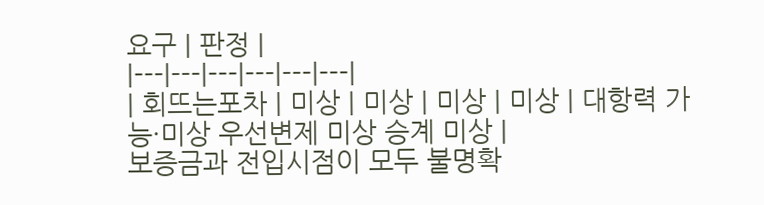요구 | 판정 |
|---|---|---|---|---|---|
| 회뜨는포차 | 미상 | 미상 | 미상 | 미상 | 대항력 가능·미상 우선변제 미상 승계 미상 |
보증금과 전입시점이 모두 불명확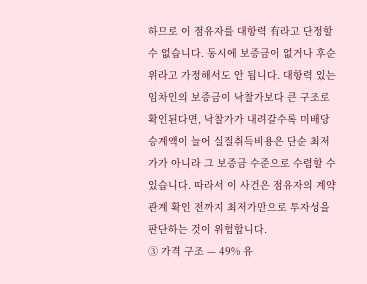하므로 이 점유자를 대항력 有라고 단정할 수 없습니다. 동시에 보증금이 없거나 후순위라고 가정해서도 안 됩니다. 대항력 있는 임차인의 보증금이 낙찰가보다 큰 구조로 확인된다면, 낙찰가가 내려갈수록 미배당 승계액이 늘어 실질취득비용은 단순 최저가가 아니라 그 보증금 수준으로 수렴할 수 있습니다. 따라서 이 사건은 점유자의 계약관계 확인 전까지 최저가만으로 투자성을 판단하는 것이 위험합니다.
③ 가격 구조 — 49% 유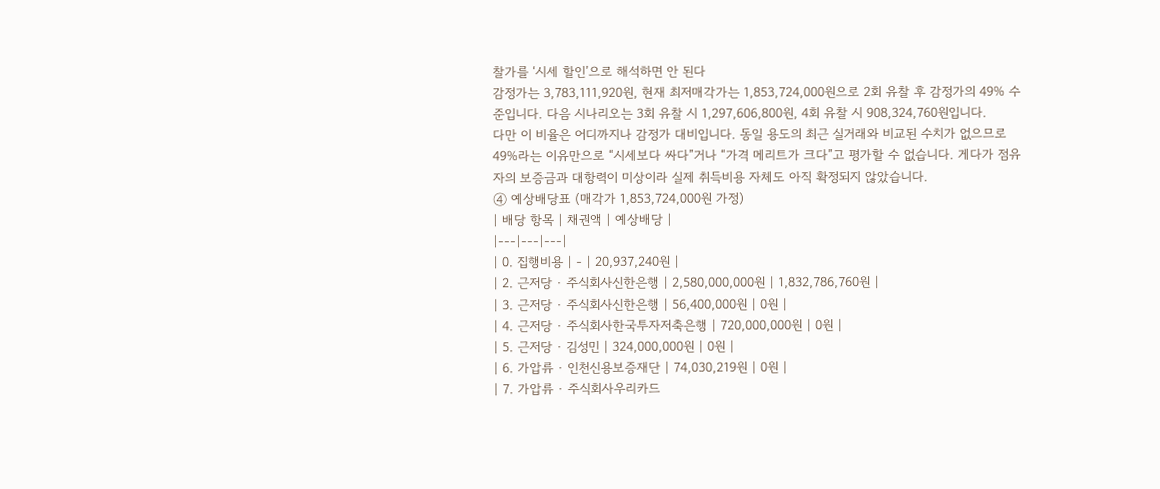찰가를 ‘시세 할인’으로 해석하면 안 된다
감정가는 3,783,111,920원, 현재 최저매각가는 1,853,724,000원으로 2회 유찰 후 감정가의 49% 수준입니다. 다음 시나리오는 3회 유찰 시 1,297,606,800원, 4회 유찰 시 908,324,760원입니다.
다만 이 비율은 어디까지나 감정가 대비입니다. 동일 용도의 최근 실거래와 비교된 수치가 없으므로 49%라는 이유만으로 “시세보다 싸다”거나 “가격 메리트가 크다”고 평가할 수 없습니다. 게다가 점유자의 보증금과 대항력이 미상이라 실제 취득비용 자체도 아직 확정되지 않았습니다.
④ 예상배당표 (매각가 1,853,724,000원 가정)
| 배당 항목 | 채권액 | 예상배당 |
|---|---|---|
| 0. 집행비용 | - | 20,937,240원 |
| 2. 근저당 · 주식회사신한은행 | 2,580,000,000원 | 1,832,786,760원 |
| 3. 근저당 · 주식회사신한은행 | 56,400,000원 | 0원 |
| 4. 근저당 · 주식회사한국투자저축은행 | 720,000,000원 | 0원 |
| 5. 근저당 · 김성민 | 324,000,000원 | 0원 |
| 6. 가압류 · 인천신용보증재단 | 74,030,219원 | 0원 |
| 7. 가압류 · 주식회사우리카드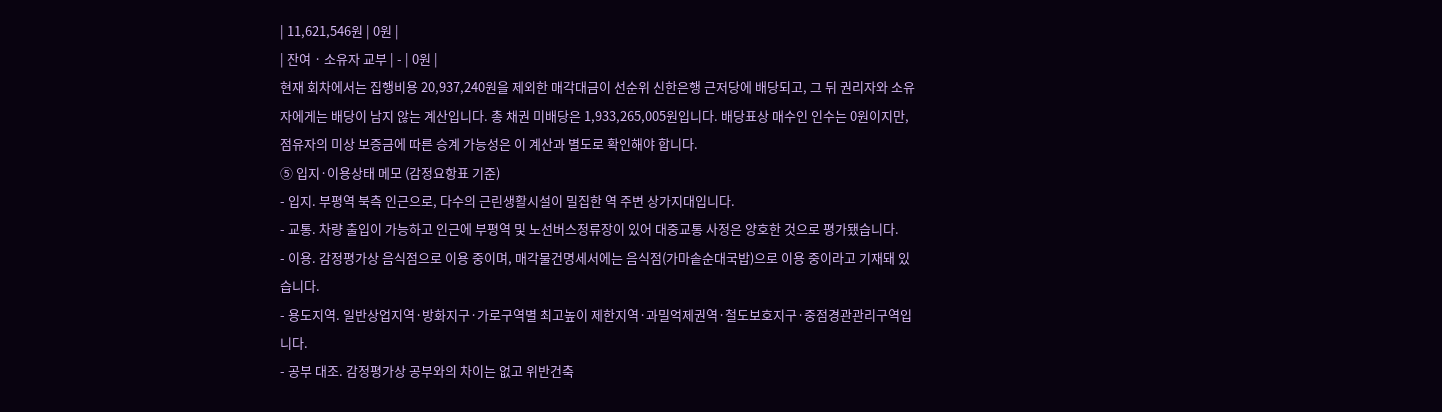| 11,621,546원 | 0원 |
| 잔여 · 소유자 교부 | - | 0원 |
현재 회차에서는 집행비용 20,937,240원을 제외한 매각대금이 선순위 신한은행 근저당에 배당되고, 그 뒤 권리자와 소유자에게는 배당이 남지 않는 계산입니다. 총 채권 미배당은 1,933,265,005원입니다. 배당표상 매수인 인수는 0원이지만, 점유자의 미상 보증금에 따른 승계 가능성은 이 계산과 별도로 확인해야 합니다.
⑤ 입지·이용상태 메모 (감정요항표 기준)
- 입지. 부평역 북측 인근으로, 다수의 근린생활시설이 밀집한 역 주변 상가지대입니다.
- 교통. 차량 출입이 가능하고 인근에 부평역 및 노선버스정류장이 있어 대중교통 사정은 양호한 것으로 평가됐습니다.
- 이용. 감정평가상 음식점으로 이용 중이며, 매각물건명세서에는 음식점(가마솥순대국밥)으로 이용 중이라고 기재돼 있습니다.
- 용도지역. 일반상업지역·방화지구·가로구역별 최고높이 제한지역·과밀억제권역·철도보호지구·중점경관관리구역입니다.
- 공부 대조. 감정평가상 공부와의 차이는 없고 위반건축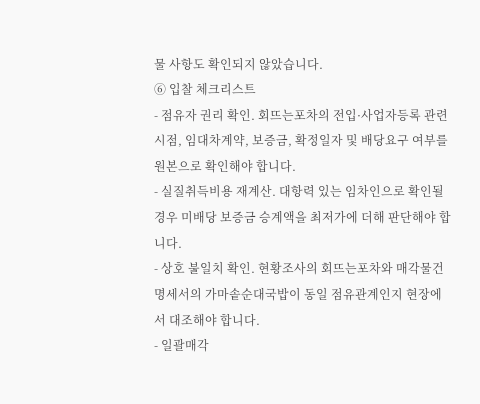물 사항도 확인되지 않았습니다.
⑥ 입찰 체크리스트
- 점유자 권리 확인. 회뜨는포차의 전입·사업자등록 관련 시점, 임대차계약, 보증금, 확정일자 및 배당요구 여부를 원본으로 확인해야 합니다.
- 실질취득비용 재계산. 대항력 있는 임차인으로 확인될 경우 미배당 보증금 승계액을 최저가에 더해 판단해야 합니다.
- 상호 불일치 확인. 현황조사의 회뜨는포차와 매각물건명세서의 가마솥순대국밥이 동일 점유관계인지 현장에서 대조해야 합니다.
- 일괄매각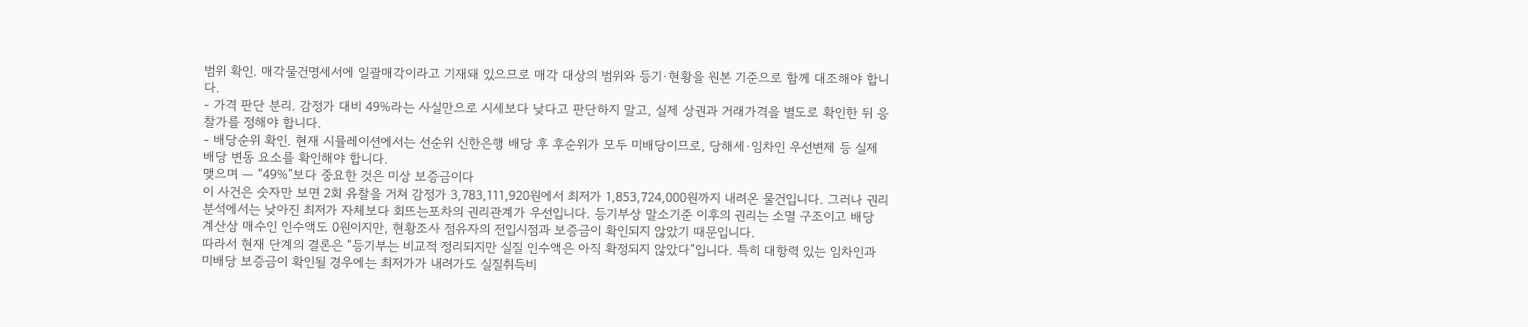범위 확인. 매각물건명세서에 일괄매각이라고 기재돼 있으므로 매각 대상의 범위와 등기·현황을 원본 기준으로 함께 대조해야 합니다.
- 가격 판단 분리. 감정가 대비 49%라는 사실만으로 시세보다 낮다고 판단하지 말고, 실제 상권과 거래가격을 별도로 확인한 뒤 응찰가를 정해야 합니다.
- 배당순위 확인. 현재 시뮬레이션에서는 선순위 신한은행 배당 후 후순위가 모두 미배당이므로, 당해세·임차인 우선변제 등 실제 배당 변동 요소를 확인해야 합니다.
맺으며 — “49%”보다 중요한 것은 미상 보증금이다
이 사건은 숫자만 보면 2회 유찰을 거쳐 감정가 3,783,111,920원에서 최저가 1,853,724,000원까지 내려온 물건입니다. 그러나 권리분석에서는 낮아진 최저가 자체보다 회뜨는포차의 권리관계가 우선입니다. 등기부상 말소기준 이후의 권리는 소멸 구조이고 배당 계산상 매수인 인수액도 0원이지만, 현황조사 점유자의 전입시점과 보증금이 확인되지 않았기 때문입니다.
따라서 현재 단계의 결론은 “등기부는 비교적 정리되지만 실질 인수액은 아직 확정되지 않았다”입니다. 특히 대항력 있는 임차인과 미배당 보증금이 확인될 경우에는 최저가가 내려가도 실질취득비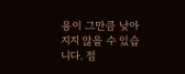용이 그만큼 낮아지지 않을 수 있습니다. 점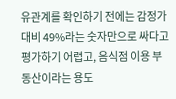유관계를 확인하기 전에는 감정가 대비 49%라는 숫자만으로 싸다고 평가하기 어렵고, 음식점 이용 부동산이라는 용도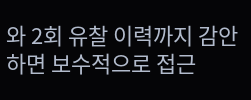와 2회 유찰 이력까지 감안하면 보수적으로 접근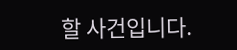할 사건입니다.